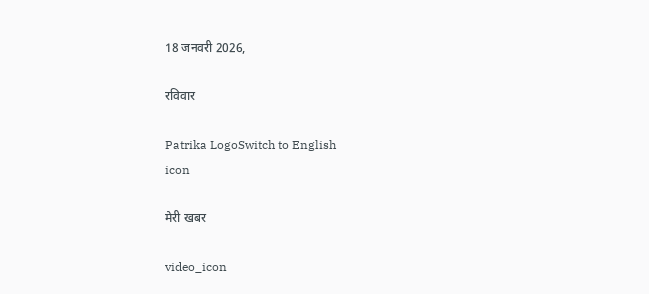18 जनवरी 2026,

रविवार

Patrika LogoSwitch to English
icon

मेरी खबर

video_icon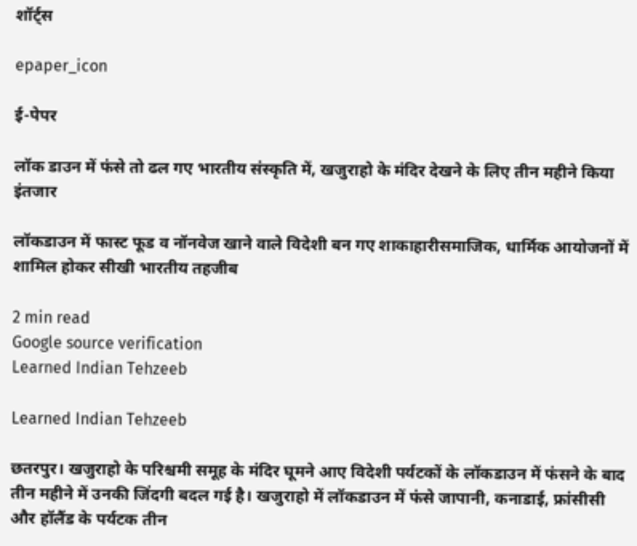शॉर्ट्स

epaper_icon

ई-पेपर

लॉक डाउन में फंसे तो ढल गए भारतीय संस्कृति में, खजुराहो के मंदिर देखने के लिए तीन महीने किया इंतजार

लॉकडाउन में फास्ट फूड व नॉनवेज खाने वाले विदेशी बन गए शाकाहारीसमाजिक, धार्मिक आयोजनों में शामिल होकर सीखी भारतीय तहजीब

2 min read
Google source verification
Learned Indian Tehzeeb

Learned Indian Tehzeeb

छतरपुर। खजुराहो के परिश्चमी समूह के मंदिर घूमने आए विदेशी पर्यटकों के लॉकडाउन में फंसने के बाद तीन महीने में उनकी जिंदगी बदल गई है। खजुराहो में लॉकडाउन में फंसे जापानी, कनाडाई, फ्रांसीसी और हॉलैंड के पर्यटक तीन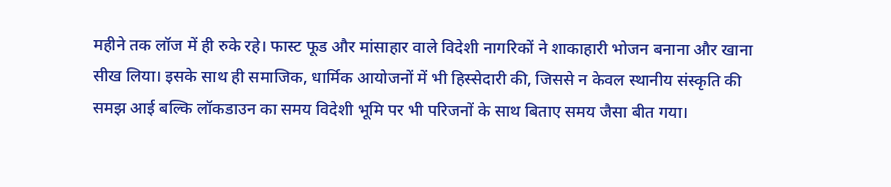महीने तक लॉज में ही रुके रहे। फास्ट फूड और मांसाहार वाले विदेशी नागरिकों ने शाकाहारी भोजन बनाना और खाना सीख लिया। इसके साथ ही समाजिक, धार्मिक आयोजनों में भी हिस्सेदारी की, जिससे न केवल स्थानीय संस्कृति की समझ आई बल्कि लॉकडाउन का समय विदेशी भूमि पर भी परिजनों के साथ बिताए समय जैसा बीत गया।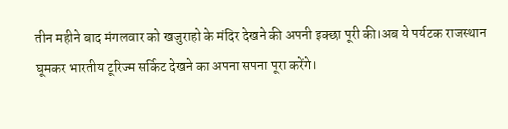तीन महीने बाद मंगलवार को खजुराहो के मंदिर देखने की अपनी इक्छा पूरी की।अब ये पर्यटक राजस्थान घूमकर भारतीय टूरिज्म सर्किट देखने का अपना सपना पूरा करेंगे।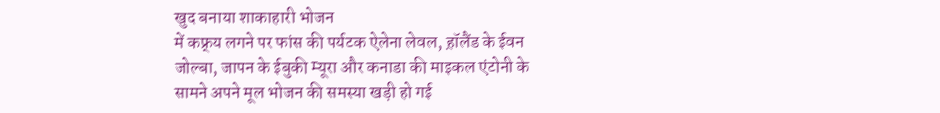खुद बनाया शाकाहारी भोजन
में कफ्र्य लगने पर फांस की पर्यटक ऐलेना लेवल, ह़ॉलैंड के ईवन जोल्बा, जापन के ईबुकी म्यूरा और कनाडा की माइकल एंटोनी के सामने अपने मूल भोजन की समस्या खड़ी हो गई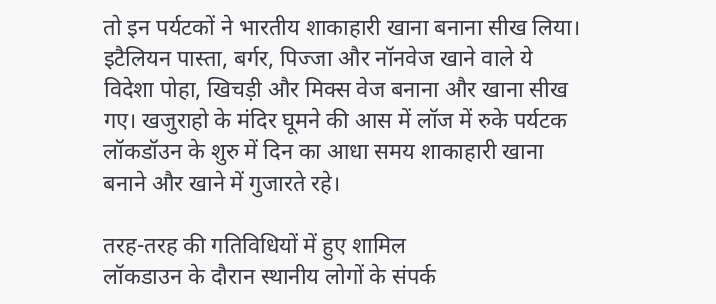तो इन पर्यटकों ने भारतीय शाकाहारी खाना बनाना सीख लिया। इटैलियन पास्ता, बर्गर, पिज्जा और नॉनवेज खाने वाले ये विदेशा पोहा, खिचड़ी और मिक्स वेज बनाना और खाना सीख गए। खजुराहो के मंदिर घूमने की आस में लॉज में रुके पर्यटक लॉकडॉउन के शुरु में दिन का आधा समय शाकाहारी खाना बनाने और खाने में गुजारते रहे।

तरह-तरह की गतिविधियों में हुए शामिल
लॉकडाउन के दौरान स्थानीय लोगों के संपर्क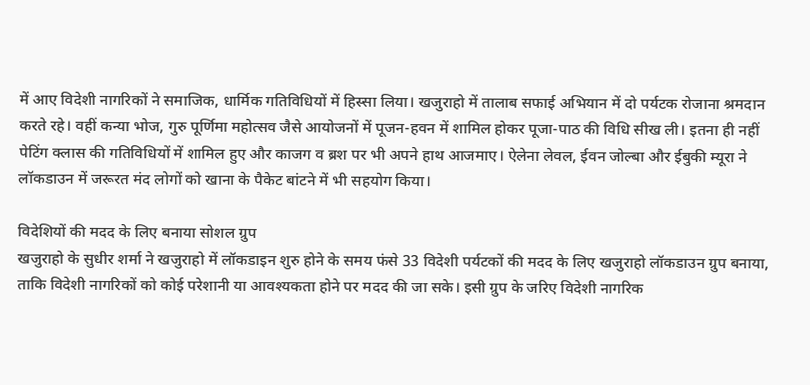में आए विदेशी नागरिकों ने समाजिक, धार्मिक गतिविधियों में हिस्सा लिया। खजुराहो में तालाब सफाई अभियान में दो पर्यटक रोजाना श्रमदान करते रहे। वहीं कन्या भोज, गुरु पूर्णिमा महोत्सव जैसे आयोजनों में पूजन-हवन में शामिल होकर पूजा-पाठ की विधि सीख ली। इतना ही नहीं पेटिंग क्लास की गतिविधियों में शामिल हुए और काजग व ब्रश पर भी अपने हाथ आजमाए। ऐलेना लेवल, ईवन जोल्बा और ईबुकी म्यूरा ने लॉकडाउन में जरूरत मंद लोगों को खाना के पैकेट बांटने में भी सहयोग किया।

विदेशियों की मदद के लिए बनाया सोशल ग्रुप
खजुराहो के सुधीर शर्मा ने खजुराहो में लॉकडाइन शुरु होने के समय फंसे 33 विदेशी पर्यटकों की मदद के लिए खजुराहो लॉकडाउन ग्रुप बनाया, ताकि विदेशी नागरिकों को कोई परेशानी या आवश्यकता होने पर मदद की जा सके। इसी ग्रुप के जरिए विदेशी नागरिक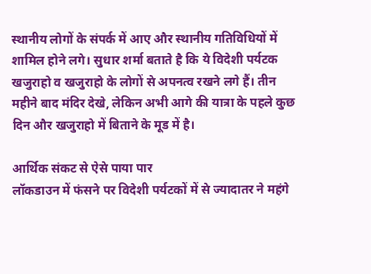स्थानीय लोगों के संपर्क में आए और स्थानीय गतिविधियों में शामिल होने लगे। सुधार शर्मा बताते है कि ये विदेशी पर्यटक खजुराहो व खजुराहो के लोगों से अपनत्व रखने लगे हैं। तीन महीने बाद मंदिर देखे, लेकिन अभी आगे की यात्रा के पहले कुछ दिन और खजुराहो में बिताने के मूड में है।

आर्थिक संकट से ऐसे पाया पार
लॉकडाउन में फंसने पर विदेशी पर्यटकों में से ज्यादातर ने महंगे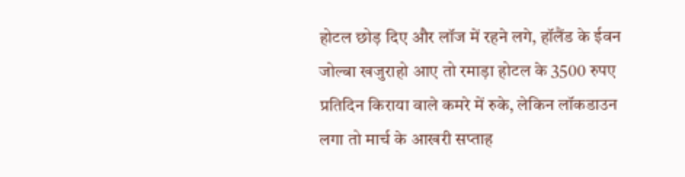होटल छोड़ दिए और लॉज में रहने लगे, हॉलैंड के ईवन जोल्बा खजुराहो आए तो रमाड़ा होटल के 3500 रुपए प्रतिदिन किराया वाले कमरे में रुके, लेकिन लॉकडाउन लगा तो मार्च के आखरी सप्ताह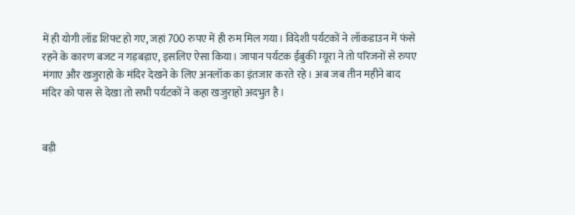में ही योगी लॉड शिफ्ट हो गए, जहां 700 रुपए में ही रुम मिल गया। विदेशी पर्यटकों ने लॉकडाउन में फंसे रहने के कारण बजट न गड़बड़ाए, इसलिए ऐसा किया। जापान पर्यटक ईबुकी म्यूरा ने तो परिजनों से रुपए मंगाए और खजुराहो के मंदिर देखने के लिए अनलॉक का इंतजार करते रहे। अब जब तीन महीने बाद मंदिर को पास से देखा तो सभी पर्यटकों ने कहा खजुराहो अदभुत है।


बड़ी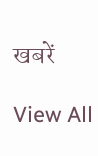खबरें

View All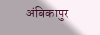अंबिकापुर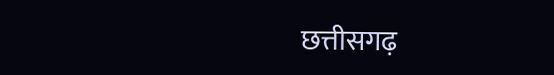छत्तीसगढ़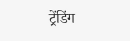ट्रेंडिंग